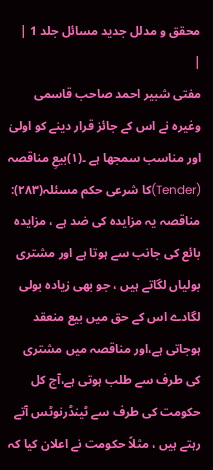محقق و مدلل جدید مسائل جلد 1 |
|
مفتی شبیر احمد صاحب قاسمی وغیرہ نے اس کے جائز قرار دینے کو اولیٰ اور مناسب سمجھا ہے ۔(۱)بیعِ مناقصہ (Tender)کا شرعی حکم مسئلہ(۲۸۳): مناقصہ یہ مزایدہ کی ضد ہے ، مزایدہ بائع کی جانب سے ہوتا ہے اور مشتری بولیاں لگاتے ہیں ، جو بھی زیادہ بولی لگادے اس کے حق میں بیع منعقد ہوجاتی ہے،اور مناقصہ میں مشتری کی طرف سے طلب ہوتی ہے،آج کل حکومت کی طرف سے ٹینڈرنوٹس آتے رہتے ہیں ، مثلاً حکومت نے اعلان کیا کہ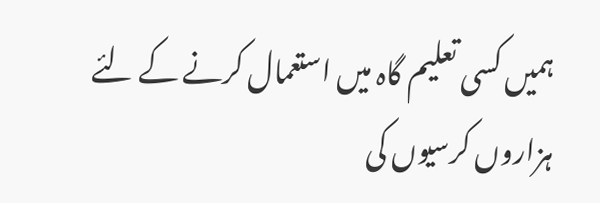ہمیں کسی تعلیم گاہ میں استعمال کرنے کے لئے ہزاروں کرسیوں کی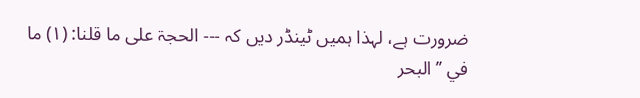ضرورت ہے، لہذا ہمیں ٹینڈر دیں کہ --- الحجۃ علی ما قلنا: (۱) ما في ’’ البحر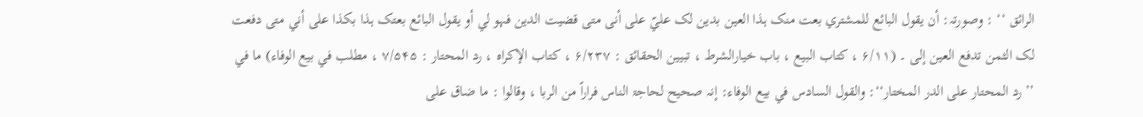الرائق ‘‘ : وصورتہ: أن یقول البائع للمشتري بعت منک ہذا العین بدین لک عليّ علی أنی متی قضیت الدین فہو لي أو یقول البائع بعتک ہذا بکذا علی أني متی دفعت لک الثمن تدفع العین إلی ۔ (۶/۱۱ ، کتاب البیع ، باب خیارالشرط ، تبیین الحقائق : ۶/۲۳۷ ، کتاب الإکراہ ، رد المحتار : ۷/۵۴۵ ، مطلب في بیع الوفاء) ما في ’’رد المحتار علی الدر المختار‘‘: والقول السادس في بیع الوفاء: إنہ صحیح لحاجۃ الناس فراراً من الربا ، وقالوا : ما ضاق علی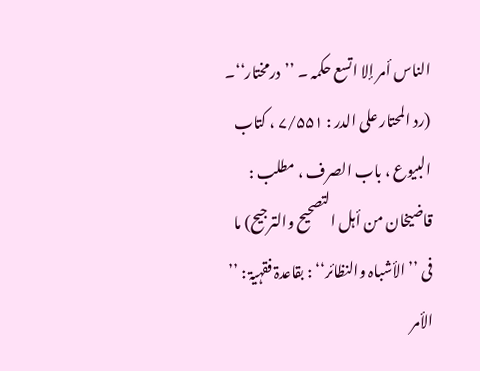الناس أمر إلا اتسع حکمہ ۔ ’’درمختار‘‘۔ (رد المحتار علی الدر : ۷/۵۵۱ ، کتاب البیوع ، باب الصرف ، مطلب : قاضیخان من أہل التصحیح والترجیح) ما فی ’’ الأشباہ والنظائر‘‘ : بقاعدۃ فقہیۃ : ’’ الأمر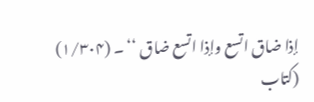إذا ضاق اتسع وإذا اتسع ضاق ‘‘ ۔ (۱/۳۰۴) (کتاب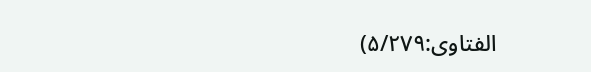الفتاوی:۵/۲۷۹)